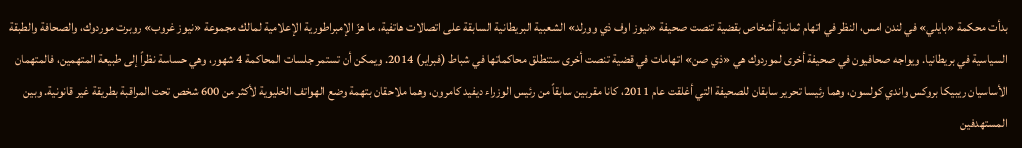بدأت محكمة «بايلي» في لندن امس، النظر في اتهام ثمانية أشخاص بقضية تنصت صحيفة «نيوز اوف ذي وورلد» الشعبية البريطانية السابقة على اتصالات هاتفية، ما هزّ الإمبراطورية الإعلامية لمالك مجموعة «نيوز غروب» روبرت موردوك، والصحافة والطبقة السياسية في بريطانيا. ويواجه صحافيون في صحيفة أخرى لموردوك هي «ذي صن» اتهامات في قضية تنصت أخرى ستنطلق محاكماتها في شباط (فبراير) 2014. ويمكن أن تستمر جلسات المحاكمة 4 شهور، وهي حساسة نظراً إلى طبيعة المتهمين، فالمتهمان الأساسيان ريبيكا بروكس واندي كولسون، وهما رئيسا تحرير سابقان للصحيفة التي أغلقت عام 2011، كانا مقربين سابقاً من رئيس الوزراء ديفيد كامرون، وهما ملاحقان بتهمة وضع الهواتف الخليوية لأكثر من 600 شخص تحت المراقبة بطريقة غير قانونية. وبين المستهدفين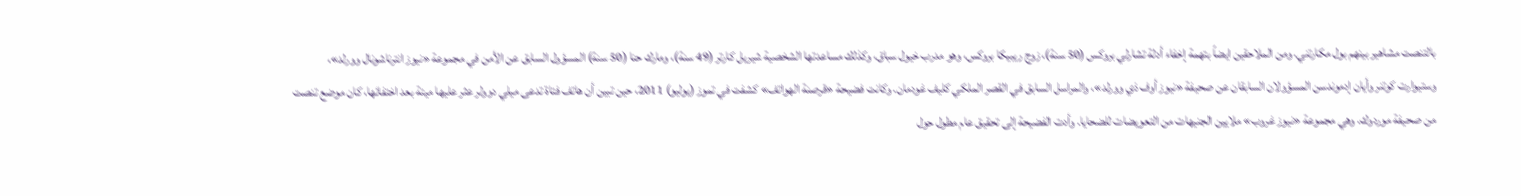بالتنصت مشاهير بينهم بول مكارتني. ومن الملاحقين ايضاً بتهمة إخفاء أدلة تشارلي بروكس (50 سنة)، زوج ريبيكا بروكس، وهو مدرب خيول سباق، وكذلك مساعدتها الشخصية شيريل كارتر (49 سنة)، ومارك حنا (50 سنة) المسؤول السابق عن الأمن في مجموعة «نيوز انترناشونال وورلد»، وستيوارت كوتنر وأيان إدموندسن المسؤولان السابقان عن صحيفة «نيوز أوف ذي وورلد»، والمراسل السابق في القصر الملكي كليف غودمان. وكانت فضيحة «قرصنة الهواتف» كشفت في تموز (يوليو) 2011، حين تبين أن هاتف فتاة تدعى ميلي دوولر عثر عليها ميتة بعد اختفائها، كان موضع تنصت من صحيفة موردوك. وهي مجموعة «نيوز غروب» ملايين الجنيهات من التعويضات للضحايا. وأدت الفضيحة إلى تحقيق عام مطول حول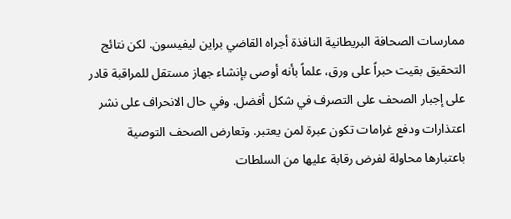ممارسات الصحافة البريطانية النافذة أجراه القاضي براين ليفيسون. لكن نتائج التحقيق بقيت حبراً على ورق، علماً بأنه أوصى بإنشاء جهاز مستقل للمراقبة قادر على إجبار الصحف على التصرف في شكل أفضل. وفي حال الانحراف على نشر اعتذارات ودفع غرامات تكون عبرة لمن يعتبر. وتعارض الصحف التوصية باعتبارها محاولة لفرض رقابة عليها من السلطات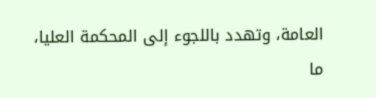العامة، وتهدد باللجوء إلى المحكمة العليا، ما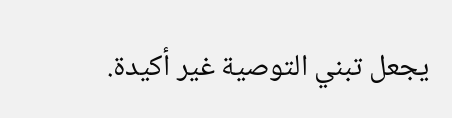يجعل تبني التوصية غير أكيدة.